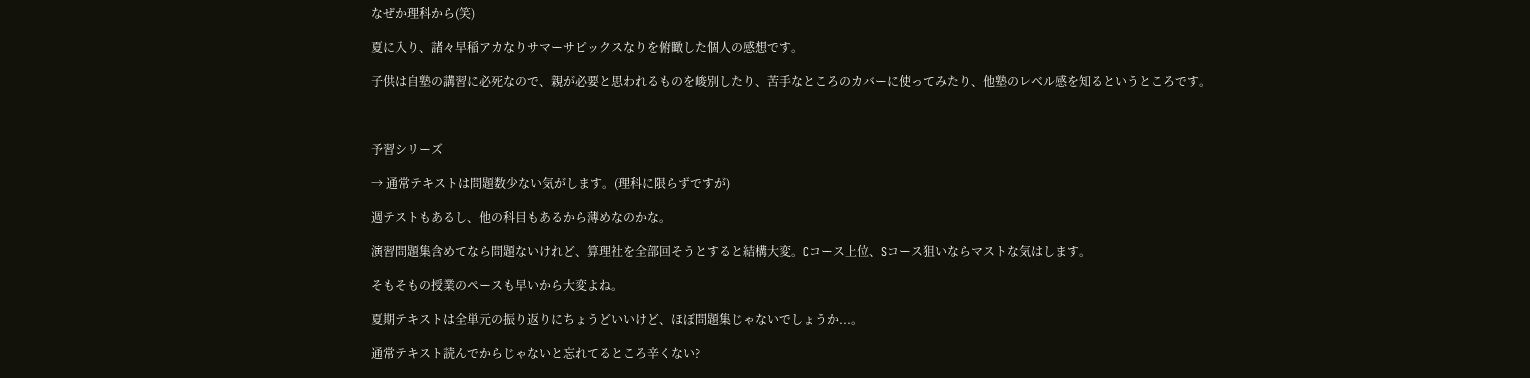なぜか理科から(笑)

夏に入り、諸々早稲アカなりサマーサピックスなりを俯瞰した個人の感想です。

子供は自塾の講習に必死なので、親が必要と思われるものを峻別したり、苦手なところのカバーに使ってみたり、他塾のレベル感を知るというところです。



予習シリーズ

→ 通常テキストは問題数少ない気がします。(理科に限らずですが)

週テストもあるし、他の科目もあるから薄めなのかな。

演習問題集含めてなら問題ないけれど、算理社を全部回そうとすると結構大変。Cコース上位、Sコース狙いならマストな気はします。

そもそもの授業のペースも早いから大変よね。

夏期テキストは全単元の振り返りにちょうどいいけど、ほぼ問題集じゃないでしょうか...。

通常テキスト読んでからじゃないと忘れてるところ辛くない?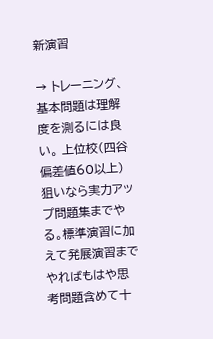新演習

→ トレーニング、基本問題は理解度を測るには良い。 上位校(四谷偏差値60以上)狙いなら実力アップ問題集までやる。標準演習に加えて発展演習までやればもはや思考問題含めて十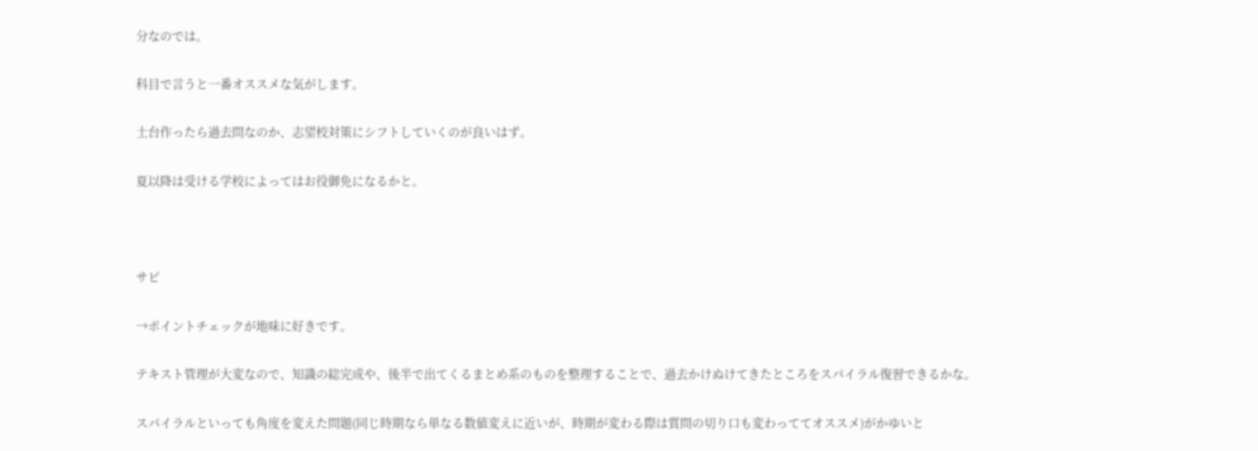分なのでは。

科目で言うと一番オススメな気がします。

土台作ったら過去問なのか、志望校対策にシフトしていくのが良いはず。

夏以降は受ける学校によってはお役御免になるかと。



サピ

→ポイントチェックが地味に好きです。

テキスト管理が大変なので、知識の総完成や、後半で出てくるまとめ系のものを整理することで、過去かけぬけてきたところをスパイラル復習できるかな。

スパイラルといっても角度を変えた問題(同じ時期なら単なる数値変えに近いが、時期が変わる際は質問の切り口も変わっててオススメ)がかゆいと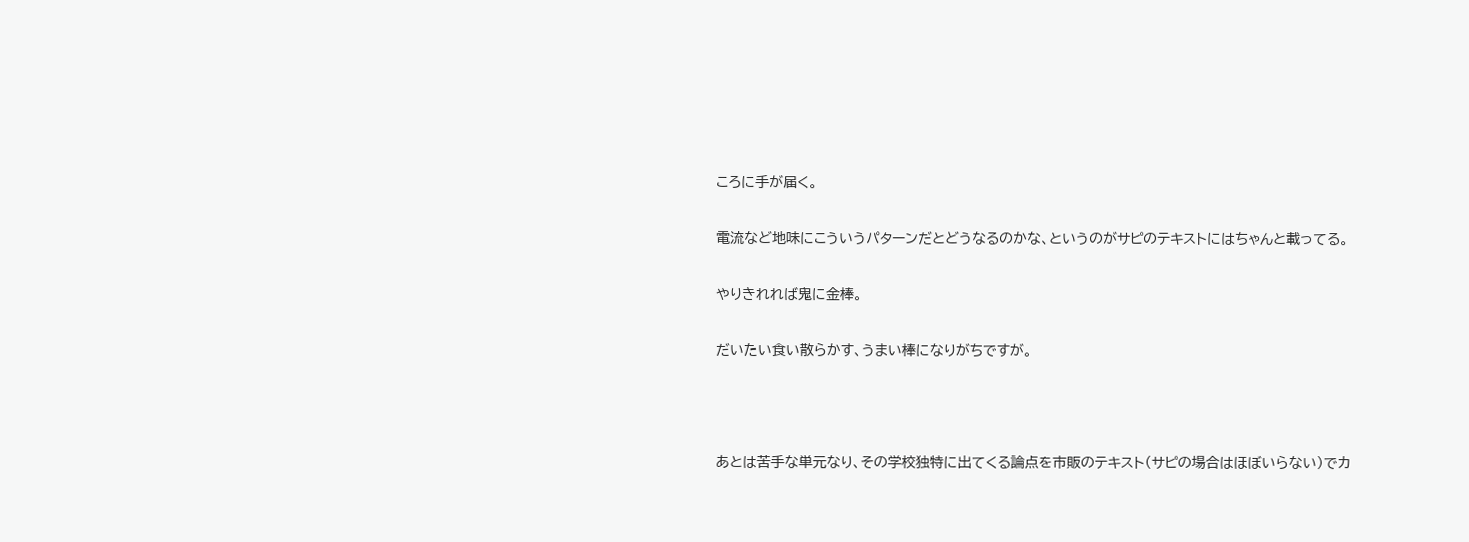ころに手が届く。

電流など地味にこういうパターンだとどうなるのかな、というのがサピのテキストにはちゃんと載ってる。

やりきれれば鬼に金棒。

だいたい食い散らかす、うまい棒になりがちですが。



あとは苦手な単元なり、その学校独特に出てくる論点を市販のテキスト(サピの場合はほぼいらない)でカ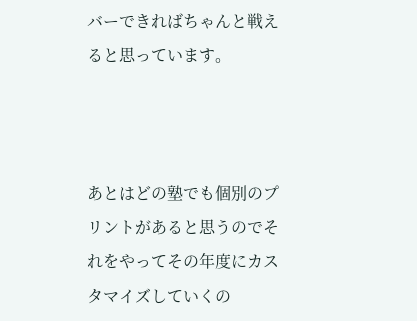バーできればちゃんと戦えると思っています。



あとはどの塾でも個別のプリントがあると思うのでそれをやってその年度にカスタマイズしていくの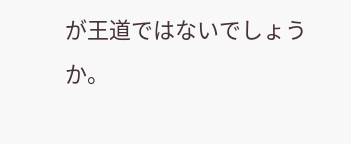が王道ではないでしょうか。